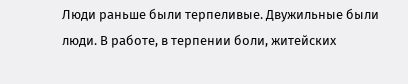Люди раньше были терпеливые. Двужильные были люди. В работе, в терпении боли, житейских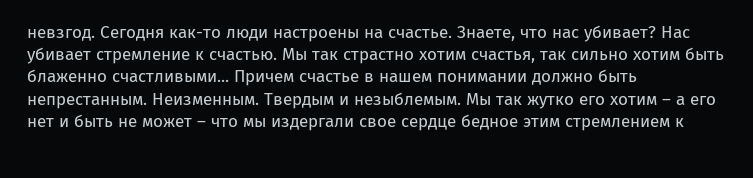невзгод. Сегодня как-то люди настроены на счастье. Знаете, что нас убивает? Нас убивает стремление к счастью. Мы так страстно хотим счастья, так сильно хотим быть блаженно счастливыми... Причем счастье в нашем понимании должно быть непрестанным. Неизменным. Твердым и незыблемым. Мы так жутко его хотим – а его нет и быть не может – что мы издергали свое сердце бедное этим стремлением к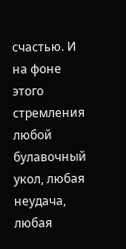счастью. И на фоне этого стремления любой булавочный укол, любая неудача, любая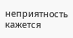неприятность кажется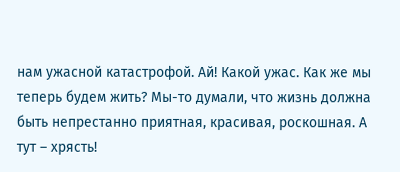нам ужасной катастрофой. Ай! Какой ужас. Как же мы теперь будем жить? Мы-то думали, что жизнь должна быть непрестанно приятная, красивая, роскошная. А тут – хрясть!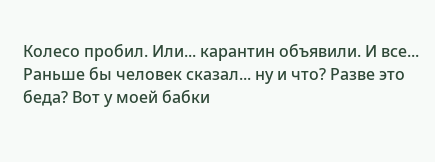Колесо пробил. Или... карантин объявили. И все... Раньше бы человек сказал... ну и что? Разве это беда? Вот у моей бабки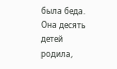была беда. Она десять детей родила,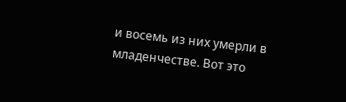и восемь из них умерли в младенчестве. Вот это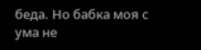беда. Но бабка моя с ума не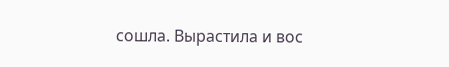сошла. Вырастила и вос